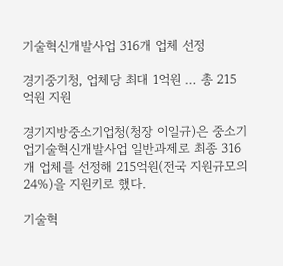기술혁신개발사업 316개 업체 선정

경기중기청, 업체당 최대 1억원 … 총 215억원 지원

경기지방중소기업청(청장 이일규)은 중소기업기술혁신개발사업 일반과제로 최종 316개 업체를 선정해 215억원(전국 지원규모의 24%)을 지원키로 했다.

기술혁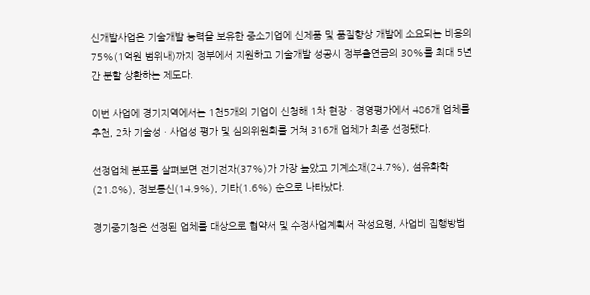신개발사업은 기술개발 능력을 보유한 중소기업에 신제품 및 품질향상 개발에 소요되는 비용의 75%(1억원 범위내)까지 정부에서 지원하고 기술개발 성공시 정부출연금의 30%를 최대 5년간 분할 상환하는 제도다.

이번 사업에 경기지역에서는 1천5개의 기업이 신청해 1차 현장ㆍ경영평가에서 486개 업체를 추천, 2차 기술성ㆍ사업성 평가 및 심의위원회를 거쳐 316개 업체가 최종 선정됐다.

선정업체 분포를 살펴보면 전기전자(37%)가 가장 높았고 기계소재(24.7%), 섬유화학(21.8%), 정보통신(14.9%), 기타(1.6%) 순으로 나타났다.

경기중기청은 선정된 업체를 대상으로 협약서 및 수정사업계획서 작성요령, 사업비 집행방법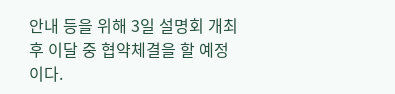안내 등을 위해 3일 설명회 개최 후 이달 중 협약체결을 할 예정이다.